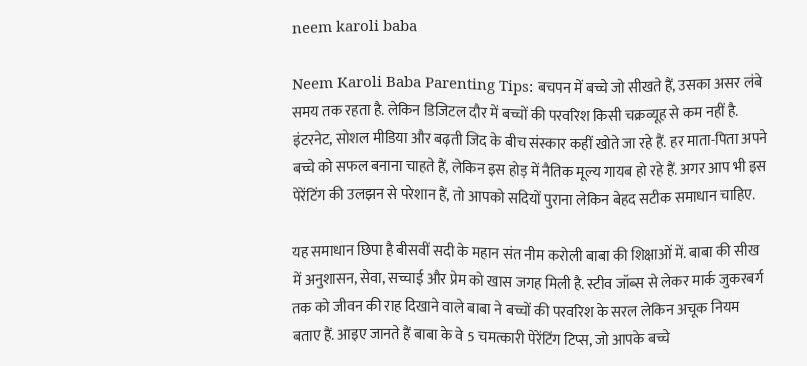neem karoli baba

Neem Karoli Baba Parenting Tips: बचपन में बच्चे जो सीखते हैं, उसका असर लंबे समय तक रहता है. लेकिन डिजिटल दौर में बच्चों की परवरिश किसी चक्रव्यूह से कम नहीं है. इंटरनेट, सोशल मीडिया और बढ़ती जिद के बीच संस्कार कहीं खोते जा रहे हैं. हर माता-पिता अपने बच्चे को सफल बनाना चाहते हैं, लेकिन इस होड़ में नैतिक मूल्य गायब हो रहे हैं. अगर आप भी इस पेरेंटिंग की उलझन से परेशान हैं, तो आपको सदियों पुराना लेकिन बेहद सटीक समाधान चाहिए.

यह समाधान छिपा है बीसवीं सदी के महान संत नीम करोली बाबा की शिक्षाओं में. बाबा की सीख में अनुशासन, सेवा, सच्चाई और प्रेम को खास जगह मिली है. स्टीव जॉब्स से लेकर मार्क जुकरबर्ग तक को जीवन की राह दिखाने वाले बाबा ने बच्चों की परवरिश के सरल लेकिन अचूक नियम बताए हैं. आइए जानते हैं बाबा के वे 5 चमत्कारी पेरेंटिंग टिप्स, जो आपके बच्चे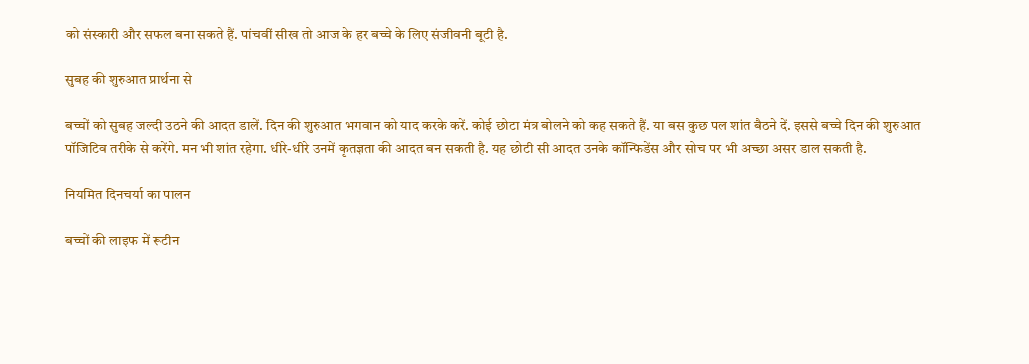को संस्कारी और सफल बना सकते हैं. पांचवीं सीख तो आज के हर बच्चे के लिए संजीवनी बूटी है.

सुबह की शुरुआत प्रार्थना से

बच्चों को सुबह जल्दी उठने की आदत डालें. दिन की शुरुआत भगवान को याद करके करें. कोई छोटा मंत्र बोलने को कह सकते हैं. या बस कुछ पल शांत बैठने दें. इससे बच्चे दिन की शुरुआत पॉजिटिव तरीके से करेंगे. मन भी शांत रहेगा. धीरे-धीरे उनमें कृतज्ञता की आदत बन सकती है. यह छोटी सी आदत उनके कॉन्फिडेंस और सोच पर भी अच्छा असर डाल सकती है.

नियमित दिनचर्या का पालन

बच्चों की लाइफ में रूटीन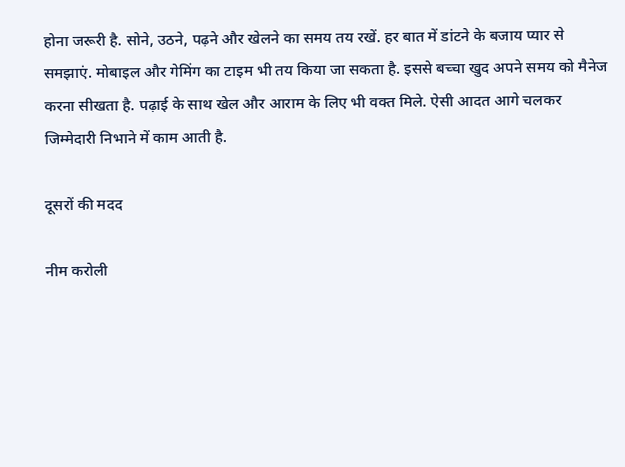होना जरूरी है. सोने, उठने, पढ़ने और खेलने का समय तय रखें. हर बात में डांटने के बजाय प्यार से समझाएं. मोबाइल और गेमिंग का टाइम भी तय किया जा सकता है. इससे बच्चा खुद अपने समय को मैनेज करना सीखता है. पढ़ाई के साथ खेल और आराम के लिए भी वक्त मिले. ऐसी आदत आगे चलकर जिम्मेदारी निभाने में काम आती है.

दूसरों की मदद

नीम करोली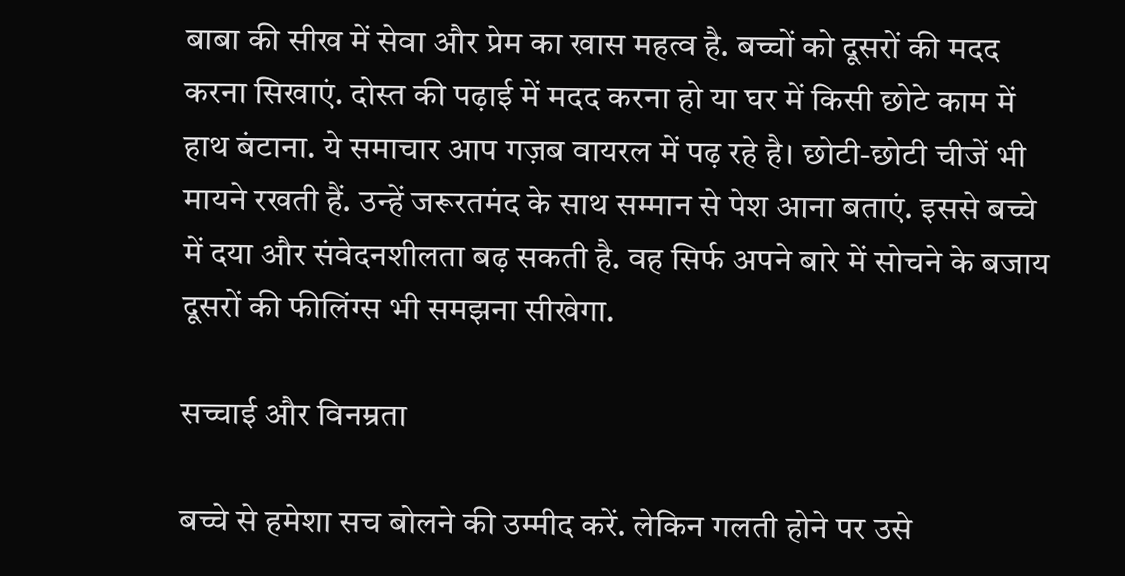बाबा की सीख में सेवा और प्रेम का खास महत्व है. बच्चों को दूसरों की मदद करना सिखाएं. दोस्त की पढ़ाई में मदद करना हो या घर में किसी छोटे काम में हाथ बंटाना. ये समाचार आप गज़ब वायरल में पढ़ रहे है। छोटी-छोटी चीजें भी मायने रखती हैं. उन्हें जरूरतमंद के साथ सम्मान से पेश आना बताएं. इससे बच्चे में दया और संवेदनशीलता बढ़ सकती है. वह सिर्फ अपने बारे में सोचने के बजाय दूसरों की फीलिंग्स भी समझना सीखेगा.

सच्चाई और विनम्रता

बच्चे से हमेशा सच बोलने की उम्मीद करें. लेकिन गलती होने पर उसे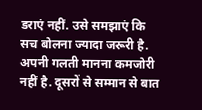डराएं नहीं. उसे समझाएं कि सच बोलना ज्यादा जरूरी है. अपनी गलती मानना कमजोरी नहीं है. दूसरों से सम्मान से बात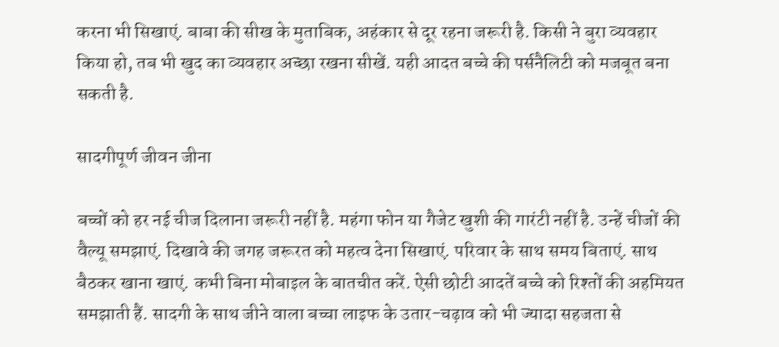करना भी सिखाएं. बाबा की सीख के मुताबिक, अहंकार से दूर रहना जरूरी है. किसी ने बुरा व्यवहार किया हो, तब भी खुद का व्यवहार अच्छा रखना सीखें. यही आदत बच्चे की पर्सनैलिटी को मजबूत बना सकती है.

सादगीपूर्ण जीवन जीना

बच्चों को हर नई चीज दिलाना जरूरी नहीं है. महंगा फोन या गैजेट खुशी की गारंटी नहीं है. उन्हें चीजों की वैल्यू समझाएं. दिखावे की जगह जरूरत को महत्व देना सिखाएं. परिवार के साथ समय बिताएं. साथ बैठकर खाना खाएं. कभी बिना मोबाइल के बातचीत करें. ऐसी छोटी आदतें बच्चे को रिश्तों की अहमियत समझाती हैं. सादगी के साथ जीने वाला बच्चा लाइफ के उतार-चढ़ाव को भी ज्यादा सहजता से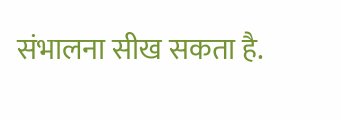संभालना सीख सकता है.